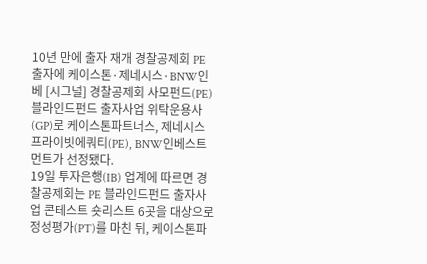10년 만에 출자 재개 경찰공제회 PE 출자에 케이스톤·제네시스·BNW인베 [시그널] 경찰공제회 사모펀드(PE) 블라인드펀드 출자사업 위탁운용사(GP)로 케이스톤파트너스, 제네시스 프라이빗에쿼티(PE), BNW인베스트먼트가 선정됐다.
19일 투자은행(IB) 업계에 따르면 경찰공제회는 PE 블라인드펀드 출자사업 콘테스트 숏리스트 6곳을 대상으로 정성평가(PT)를 마친 뒤, 케이스톤파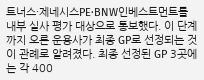트너스·제네시스PE·BNW인베스트먼트를 내부 실사 평가 대상으로 통보했다. 이 단계까지 오른 운용사가 최종 GP로 선정되는 것이 관례로 알려졌다. 최종 선정된 GP 3곳에는 각 400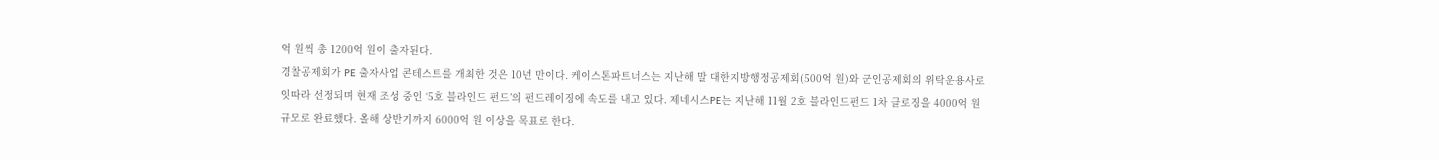억 원씩 총 1200억 원이 출자된다.
경찰공제회가 PE 출자사업 콘테스트를 개최한 것은 10년 만이다. 케이스톤파트너스는 지난해 말 대한지방행정공제회(500억 원)와 군인공제회의 위탁운용사로 잇따라 선정되며 현재 조성 중인 ‘5호 블라인드 펀드’의 펀드레이징에 속도를 내고 있다. 제네시스PE는 지난해 11월 2호 블라인드펀드 1차 클로징을 4000억 원 규모로 완료했다. 올해 상반기까지 6000억 원 이상을 목표로 한다.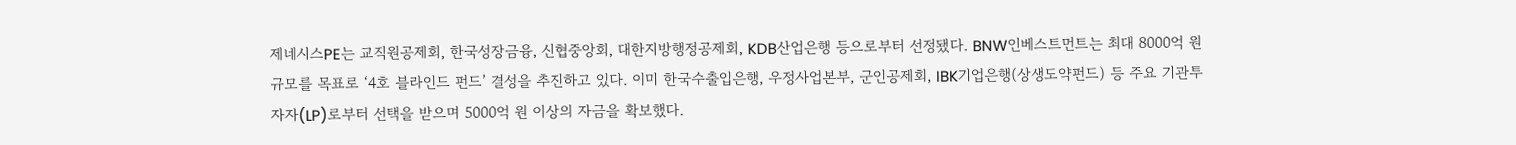제네시스PE는 교직원공제회, 한국성장금융, 신협중앙회, 대한지방행정공제회, KDB산업은행 등으로부터 선정됐다. BNW인베스트먼트는 최대 8000억 원 규모를 목표로 ‘4호 블라인드 펀드’ 결성을 추진하고 있다. 이미 한국수출입은행, 우정사업본부, 군인공제회, IBK기업은행(상생도약펀드) 등 주요 기관투자자(LP)로부터 선택을 받으며 5000억 원 이상의 자금을 확보했다.